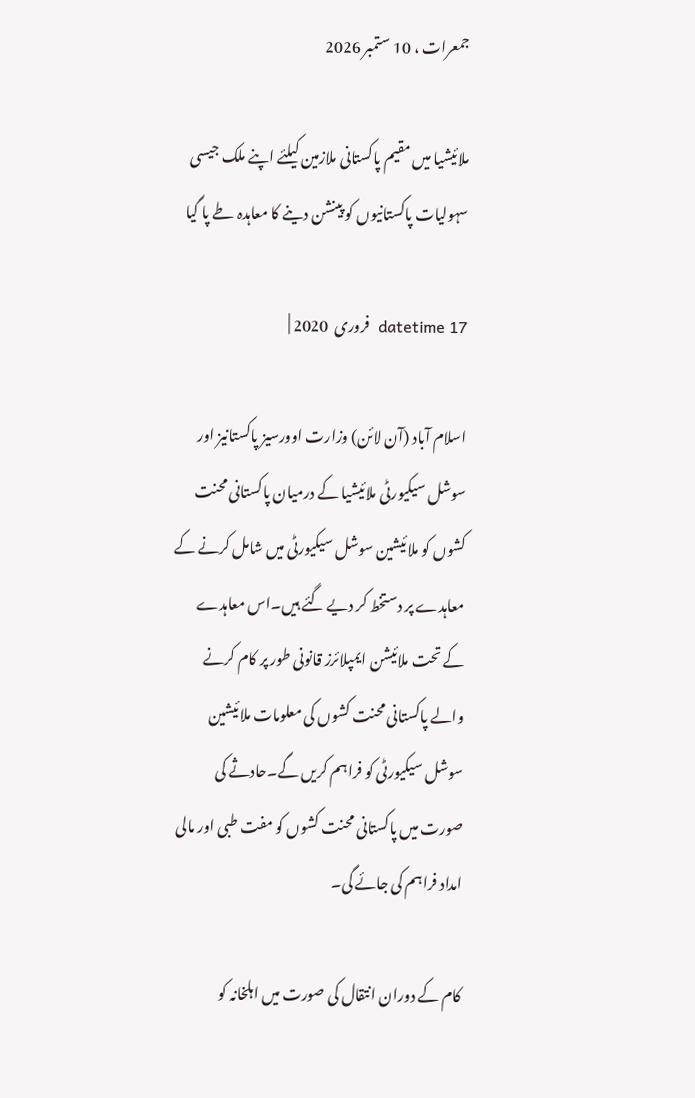جمعرات ، 10 ستمبر 2026

ملائیشیا میں مقیم پاکستانی ملازمین کیلئے اپنے ملک جیسی سہولیات پاکستانیوں کو پینشن دینے کا معاہدہ طے پا گیا

datetime 17  فروری  2020 |

اسلام آباد (آن لائن) وزارت اوورسیز پاکستانیز اور سوشل سیکیورٹی ملائیشیا کے درمیان پاکستانی محنت کشوں کو ملائیشین سوشل سیکیورٹی میں شامل کرنے کے معاہدے پر دستخط کر دیے گئے ہیں۔اس معاہدے کے تحت ملائیشن ایمپلائرز قانونی طور پر کام کرنے والے پاکستانی محنت کشوں کی معلومات ملائیشین سوشل سیکیورٹی کو فراہم کریں گے۔حادثے کی صورت میں پاکستانی محنت کشوں کو مفت طبی اور مالی امداد فراہم کی جائے گی۔

کام کے دوران انتقال کی صورت میں اہلخانہ کو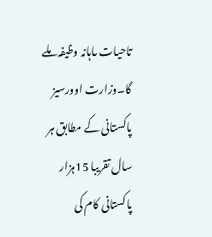تاحیات ماہانہ وظیفہ ملے گا۔وزارت اوورسیز پاکستانی کے مطابق ہر سال تقریبا 15ہزار پاکستانی کام کی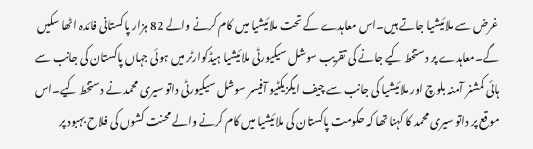غرض سے ملائیشیا جاتے ہیں۔اس معاہدے کے تحت ملائیشیا میں کام کرنے والے 82 ہزار پاکستانی فائدہ اٹھا سکیں گے۔معاہدے پر دستخط کیے جانے کی تقریب سوشل سیکیورٹی ملائیشیا ہیڈکوارٹر میں ہوئی جہاں پاکستان کی جانب سے ہائی کمشنر آمنہ بلوچ اور ملائیشیا کی جانب سے چیف ایگزیکٹیو آفیسر سوشل سیکیورٹی داتو سیری محمد نے دستخط کیے۔اس موقع پر داتو سیری محمد کا کہنا تھا کہ حکومت پاکستان کی ملائیشیا میں کام کرنے والے محنت کشوں کی فلاح بہبود پر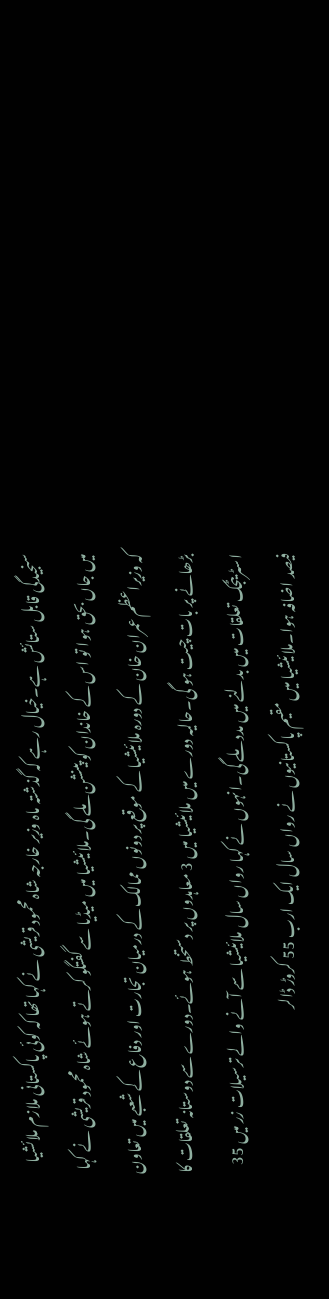سنجیدگی قابل ستائش ہے۔خیال رہے کہ گذشتہ ماہ وزیر خارجہ شاہ محمود قریشی نے کہا تھا کہ کوئی پاکستانی ملازم ملائشیا میں جاں بحق ہوا تو اس کے خاندان کو پینشن ملے گی۔ملائیشیا میں میڈیا سے گفتگو کرتے ہوئے شاہ محمود قریشی نے کہا کہ وزیراعظم عمران خان کے دورہ ملائیشیا کے موقع پر دونوں ممالک کے درمیان تجارت اور دفاع کے شعبے میں تعاون بڑھانے پر بات چیت ہو گی۔حالیہ دورے میں ملائیشیا میں 3 معاہدوں پر دستخط ہوئے۔دورے سے دوستانہ تعلقات کا اسٹریٹجک تعلقات میں بدلنے میں مدد ملے گی۔انہوں نے کہا رواں سال ملائیشیا سے آنے والے ترسیلات زر میں 35 فیصد اضافہ ہوا۔ملائیشیا میں مقیم پاکستانیوں نے رواں سال ایک ارب 55 کروڑ ڈالر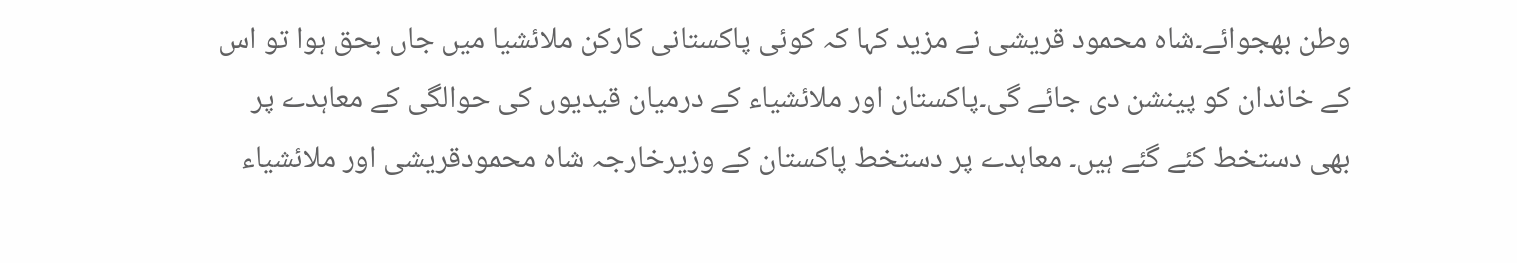وطن بھجوائے۔شاہ محمود قریشی نے مزید کہا کہ کوئی پاکستانی کارکن ملائشیا میں جاں بحق ہوا تو اس کے خاندان کو پینشن دی جائے گی۔پاکستان اور ملائشیاء کے درمیان قیدیوں کی حوالگی کے معاہدے پر بھی دستخط کئے گئے ہیں۔ معاہدے پر دستخط پاکستان کے وزیرخارجہ شاہ محمودقریشی اور ملائشیاء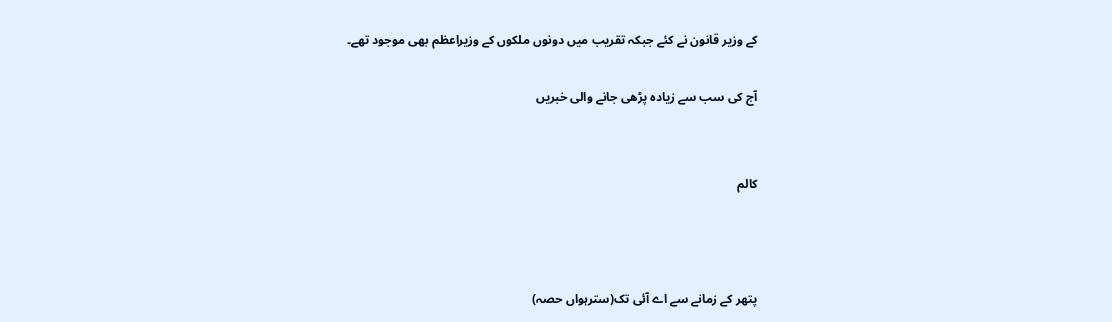کے وزیر قانون نے کئے جبکہ تقریب میں دونوں ملکوں کے وزیراعظم بھی موجود تھے۔

آج کی سب سے زیادہ پڑھی جانے والی خبریں


کالم



پتھر کے زمانے سے اے آئی تک(سترہواں حصہ)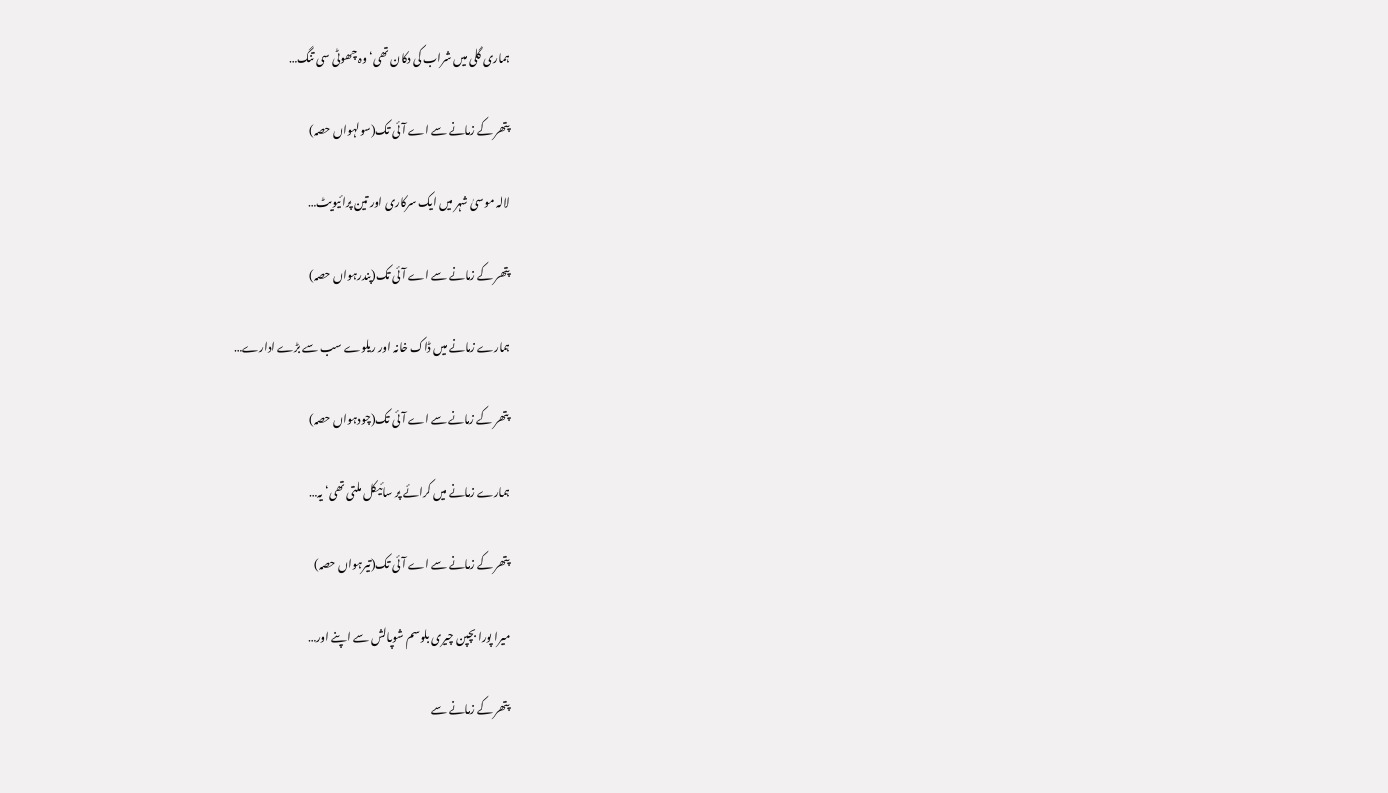ہماری گلی میں شراب کی دکان تھی‘ وہ چھوٹی سی تنگ…

پتھر کے زمانے سے اے آئی تک(سولہواں حصہ)

لالہ موسیٰ شہر میں ایک سرکاری اور تین پرائیویٹ…

پتھر کے زمانے سے اے آئی تک(پندرہواں حصہ)

ہمارے زمانے میں ڈاک خانہ اور ریلوے سب سے بڑے ادارے…

پتھر کے زمانے سے اے آئی تک(چودہواں حصہ)

ہمارے زمانے میں کرائے پر سائیکل ملتی تھی‘ یہ…

پتھر کے زمانے سے اے آئی تک(تیرہواں حصہ)

میرا پورا بچپن چیری بلوسم شوپالش سے اپنے اور…

پتھر کے زمانے سے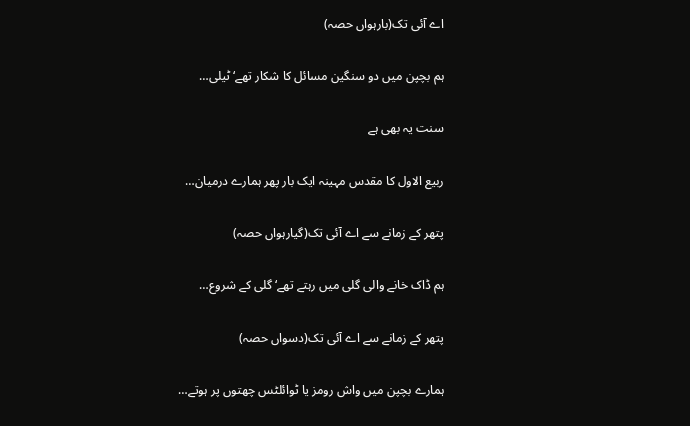اے آئی تک(بارہواں حصہ)

ہم بچپن میں دو سنگین مسائل کا شکار تھے‘ ٹیلی…

سنت یہ بھی ہے

ربیع الاول کا مقدس مہینہ ایک بار پھر ہمارے درمیان…

پتھر کے زمانے سے اے آئی تک(گیارہواں حصہ)

ہم ڈاک خانے والی گلی میں رہتے تھے‘ گلی کے شروع…

پتھر کے زمانے سے اے آئی تک(دسواں حصہ)

ہمارے بچپن میں واش رومز یا ٹوائلٹس چھتوں پر ہوتے…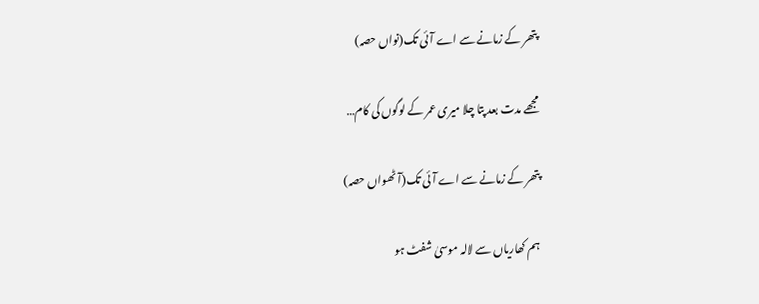پتھر کے زمانے سے اے آئی تک(نواں حصہ)

مجھے مدت بعد پتا چلا میری عمر کے لوگوں کی کام…

پتھر کے زمانے سے اے آئی تک(آٹھواں حصہ)

ہم کھاریاں سے لالہ موسیٰ شفٹ ہو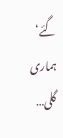گئے‘ ہماری گلی…